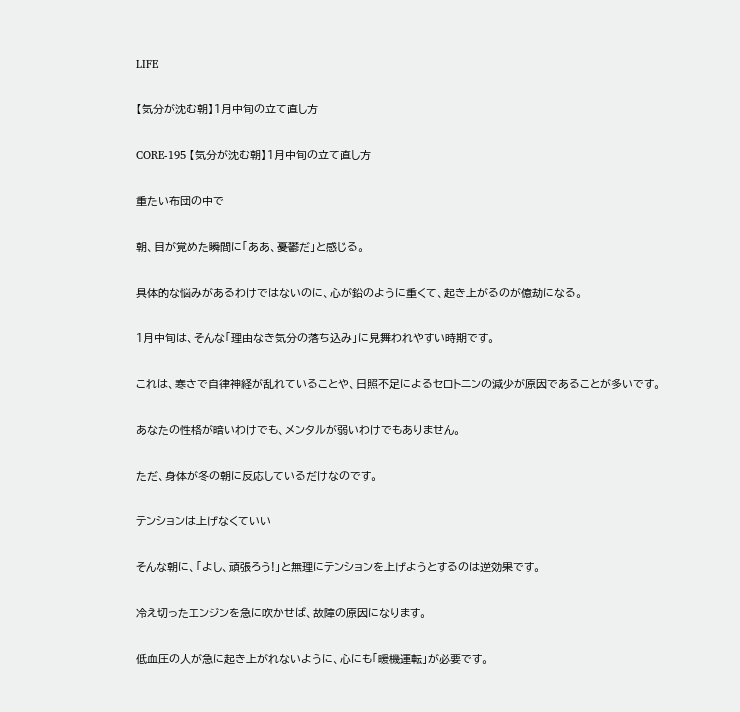LIFE

【気分が沈む朝】1月中旬の立て直し方

CORE-195 【気分が沈む朝】1月中旬の立て直し方

重たい布団の中で

朝、目が覚めた瞬間に「ああ、憂鬱だ」と感じる。

具体的な悩みがあるわけではないのに、心が鉛のように重くて、起き上がるのが億劫になる。

1月中旬は、そんな「理由なき気分の落ち込み」に見舞われやすい時期です。

これは、寒さで自律神経が乱れていることや、日照不足によるセロトニンの減少が原因であることが多いです。

あなたの性格が暗いわけでも、メンタルが弱いわけでもありません。

ただ、身体が冬の朝に反応しているだけなのです。

テンションは上げなくていい

そんな朝に、「よし、頑張ろう!」と無理にテンションを上げようとするのは逆効果です。

冷え切ったエンジンを急に吹かせば、故障の原因になります。

低血圧の人が急に起き上がれないように、心にも「暖機運転」が必要です。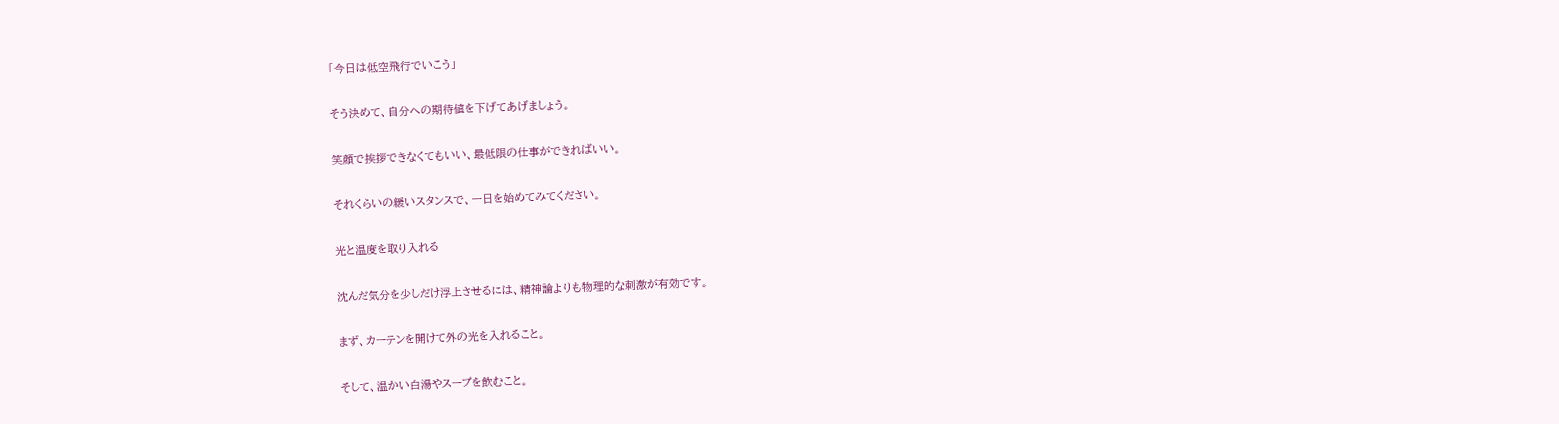「今日は低空飛行でいこう」

そう決めて、自分への期待値を下げてあげましょう。

笑顔で挨拶できなくてもいい、最低限の仕事ができればいい。

それくらいの緩いスタンスで、一日を始めてみてください。

光と温度を取り入れる

沈んだ気分を少しだけ浮上させるには、精神論よりも物理的な刺激が有効です。

まず、カーテンを開けて外の光を入れること。

そして、温かい白湯やスープを飲むこと。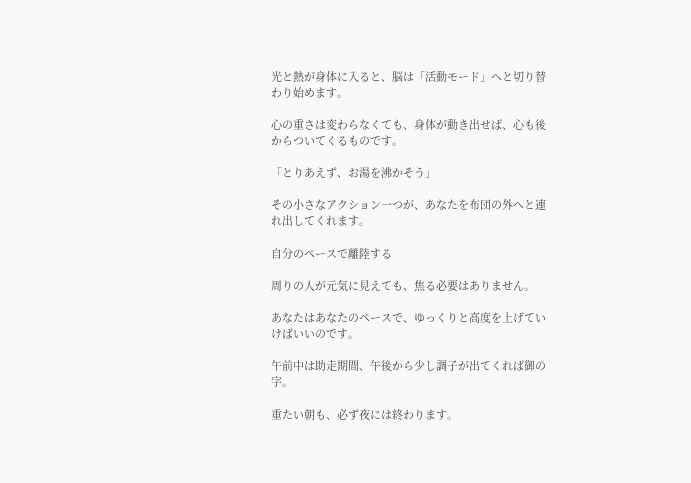光と熱が身体に入ると、脳は「活動モード」へと切り替わり始めます。

心の重さは変わらなくても、身体が動き出せば、心も後からついてくるものです。

「とりあえず、お湯を沸かそう」

その小さなアクション一つが、あなたを布団の外へと連れ出してくれます。

自分のペースで離陸する

周りの人が元気に見えても、焦る必要はありません。

あなたはあなたのペースで、ゆっくりと高度を上げていけばいいのです。

午前中は助走期間、午後から少し調子が出てくれば御の字。

重たい朝も、必ず夜には終わります。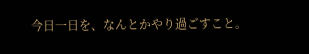今日一日を、なんとかやり過ごすこと。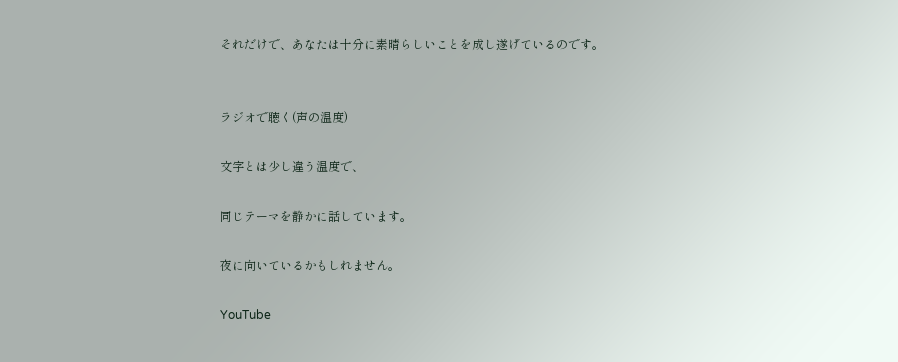それだけで、あなたは十分に素晴らしいことを成し遂げているのです。


ラジオで聴く(声の温度)

文字とは少し違う温度で、

同じテーマを静かに話しています。

夜に向いているかもしれません。

YouTube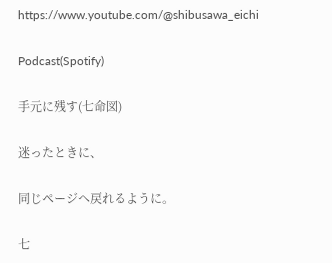https://www.youtube.com/@shibusawa_eichi

Podcast(Spotify)

手元に残す(七命図)

迷ったときに、

同じページへ戻れるように。

七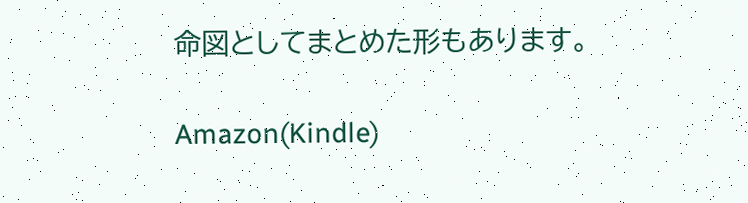命図としてまとめた形もあります。

Amazon(Kindle)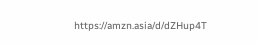https://amzn.asia/d/dZHup4T